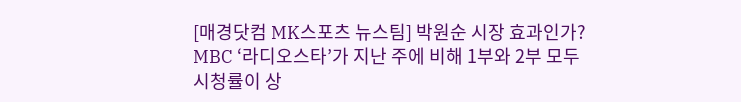[매경닷컴 MK스포츠 뉴스팀] 박원순 시장 효과인가? MBC ‘라디오스타’가 지난 주에 비해 1부와 2부 모두 시청률이 상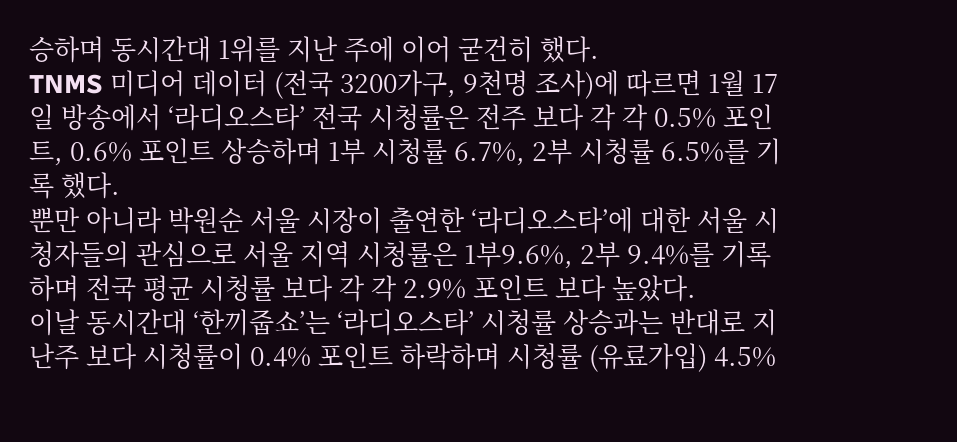승하며 동시간대 1위를 지난 주에 이어 굳건히 했다.
TNMS 미디어 데이터 (전국 3200가구, 9천명 조사)에 따르면 1월 17일 방송에서 ‘라디오스타’ 전국 시청률은 전주 보다 각 각 0.5% 포인트, 0.6% 포인트 상승하며 1부 시청률 6.7%, 2부 시청률 6.5%를 기록 했다.
뿐만 아니라 박원순 서울 시장이 출연한 ‘라디오스타’에 대한 서울 시청자들의 관심으로 서울 지역 시청률은 1부9.6%, 2부 9.4%를 기록하며 전국 평균 시청률 보다 각 각 2.9% 포인트 보다 높았다.
이날 동시간대 ‘한끼줍쇼’는 ‘라디오스타’ 시청률 상승과는 반대로 지난주 보다 시청률이 0.4% 포인트 하락하며 시청률 (유료가입) 4.5%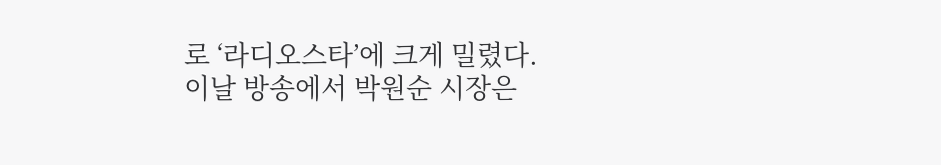로 ‘라디오스타’에 크게 밀렸다.
이날 방송에서 박원순 시장은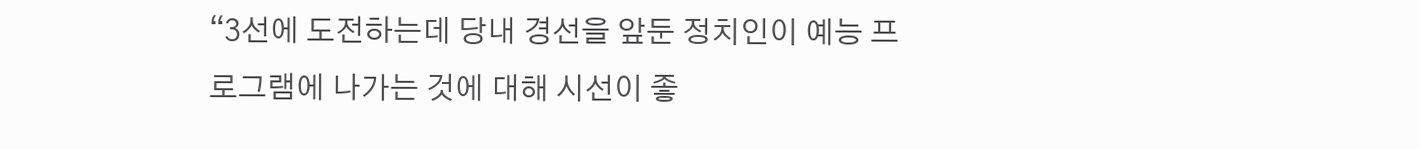“3선에 도전하는데 당내 경선을 앞둔 정치인이 예능 프로그램에 나가는 것에 대해 시선이 좋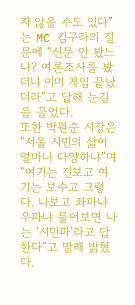지 않을 수도 있다”는 MC 김구라의 질문에 “신문 안 봤느냐? 여론조사를 봤더니 이미 게임 끝났더라”고 답해 눈길을 끌었다.
또한 박원순 시장은 “서울 시민의 삶이 얼마나 다양하냐”며 “여기는 진보고 여기는 보수고 그렇다. 나보고 좌파냐 우파냐 물어보면 나는 ‘시민파’라고 답한다”고 말해 밝혔다.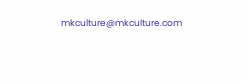mkculture@mkculture.com